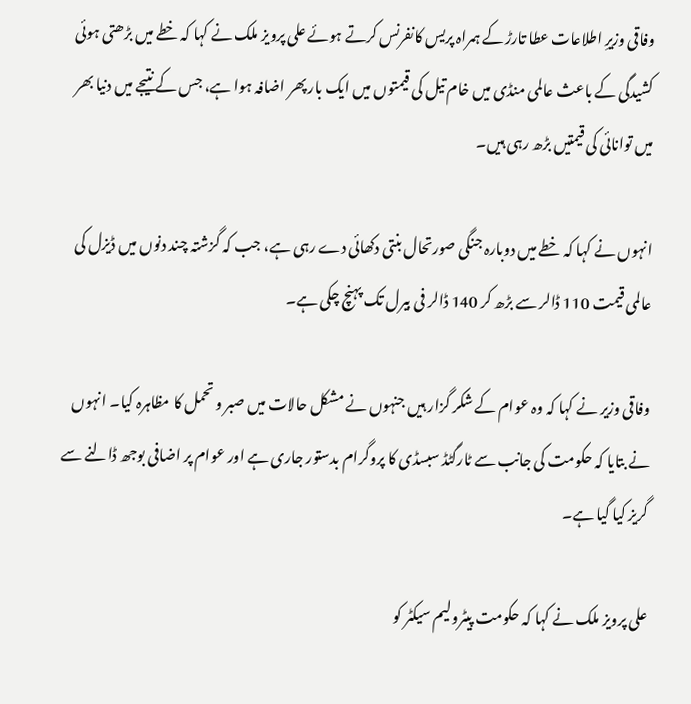وفاقی وزیرِ اطلاعات عطا تارڑ کے ہمراہ پریس کانفرنس کرتے ہوئے علی پرویز ملک نے کہا کہ خطے میں بڑھتی ہوئی کشیدگی کے باعث عالمی منڈی میں خام تیل کی قیمتوں میں ایک بار پھر اضافہ ہوا ہے، جس کے نتیجے میں دنیا بھر میں توانائی کی قیمتیں بڑھ رہی ہیں۔

انہوں نے کہا کہ خطے میں دوبارہ جنگی صورتحال بنتی دکھائی دے رہی ہے، جب کہ گزشتہ چند دنوں میں ڈیزل کی عالمی قیمت 110 ڈالر سے بڑھ کر 140 ڈالر فی بیرل تک پہنچ چکی ہے۔

وفاقی وزیر نے کہا کہ وہ عوام کے شکر گزار ہیں جنہوں نے مشکل حالات میں صبر و تحمل کا مظاہرہ کیا۔ انہوں نے بتایا کہ حکومت کی جانب سے ٹارگٹڈ سبسڈی کا پروگرام بدستور جاری ہے اور عوام پر اضافی بوجھ ڈالنے سے گریز کیا گیا ہے۔

علی پرویز ملک نے کہا کہ حکومت پیٹرولیم سیکٹر کو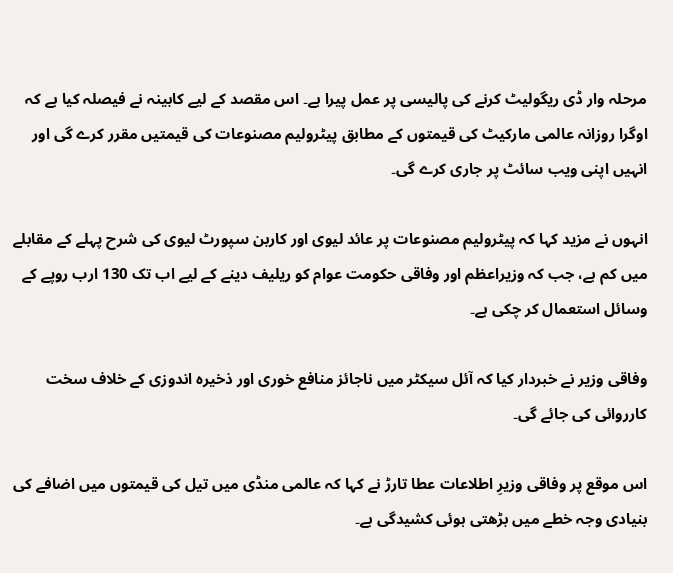مرحلہ وار ڈی ریگولیٹ کرنے کی پالیسی پر عمل پیرا ہے۔ اس مقصد کے لیے کابینہ نے فیصلہ کیا ہے کہ اوگرا روزانہ عالمی مارکیٹ کی قیمتوں کے مطابق پیٹرولیم مصنوعات کی قیمتیں مقرر کرے گی اور انہیں اپنی ویب سائٹ پر جاری کرے گی۔

انہوں نے مزید کہا کہ پیٹرولیم مصنوعات پر عائد لیوی اور کاربن سپورٹ لیوی کی شرح پہلے کے مقابلے میں کم ہے، جب کہ وزیراعظم اور وفاقی حکومت عوام کو ریلیف دینے کے لیے اب تک 130 ارب روپے کے وسائل استعمال کر چکی ہے۔

وفاقی وزیر نے خبردار کیا کہ آئل سیکٹر میں ناجائز منافع خوری اور ذخیرہ اندوزی کے خلاف سخت کارروائی کی جائے گی۔

اس موقع پر وفاقی وزیرِ اطلاعات عطا تارڑ نے کہا کہ عالمی منڈی میں تیل کی قیمتوں میں اضافے کی بنیادی وجہ خطے میں بڑھتی ہوئی کشیدگی ہے۔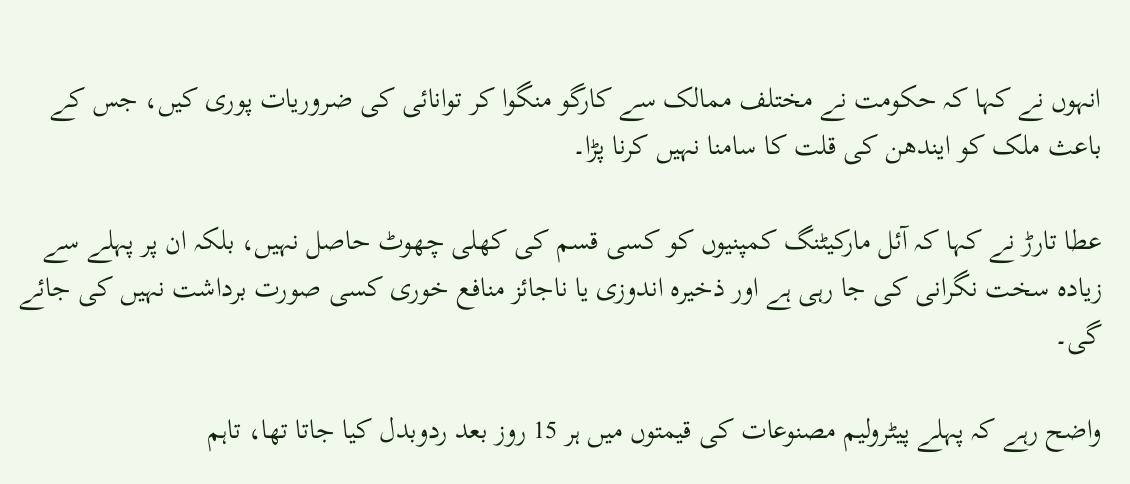انہوں نے کہا کہ حکومت نے مختلف ممالک سے کارگو منگوا کر توانائی کی ضروریات پوری کیں، جس کے باعث ملک کو ایندھن کی قلت کا سامنا نہیں کرنا پڑا۔

عطا تارڑ نے کہا کہ آئل مارکیٹنگ کمپنیوں کو کسی قسم کی کھلی چھوٹ حاصل نہیں، بلکہ ان پر پہلے سے زیادہ سخت نگرانی کی جا رہی ہے اور ذخیرہ اندوزی یا ناجائز منافع خوری کسی صورت برداشت نہیں کی جائے گی۔

واضح رہے کہ پہلے پیٹرولیم مصنوعات کی قیمتوں میں ہر 15 روز بعد ردوبدل کیا جاتا تھا، تاہم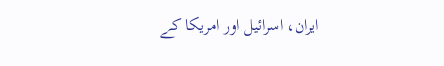ایران، اسرائیل اور امریکا کے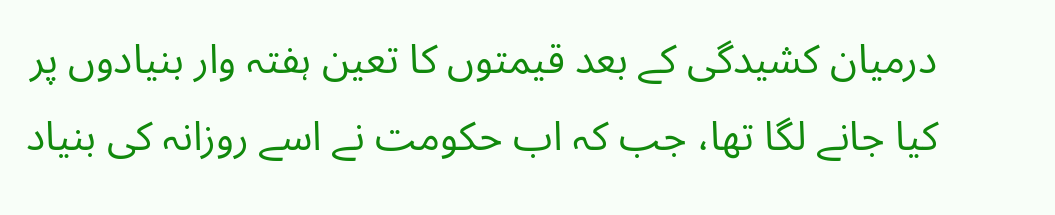درمیان کشیدگی کے بعد قیمتوں کا تعین ہفتہ وار بنیادوں پر کیا جانے لگا تھا، جب کہ اب حکومت نے اسے روزانہ کی بنیاد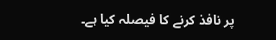پر نافذ کرنے کا فیصلہ کیا ہے۔